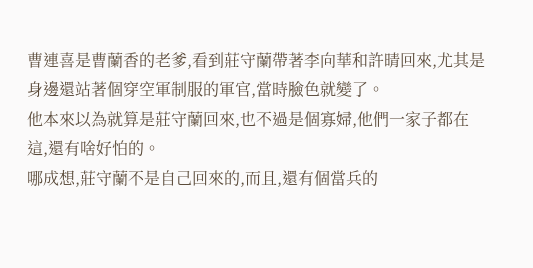曹連喜是曹蘭香的老爹,看到莊守蘭帶著李向華和許晴回來,尤其是身邊還站著個穿空軍制服的軍官,當時臉色就變了。
他本來以為就算是莊守蘭回來,也不過是個寡婦,他們一家子都在這,還有啥好怕的。
哪成想,莊守蘭不是自己回來的,而且,還有個當兵的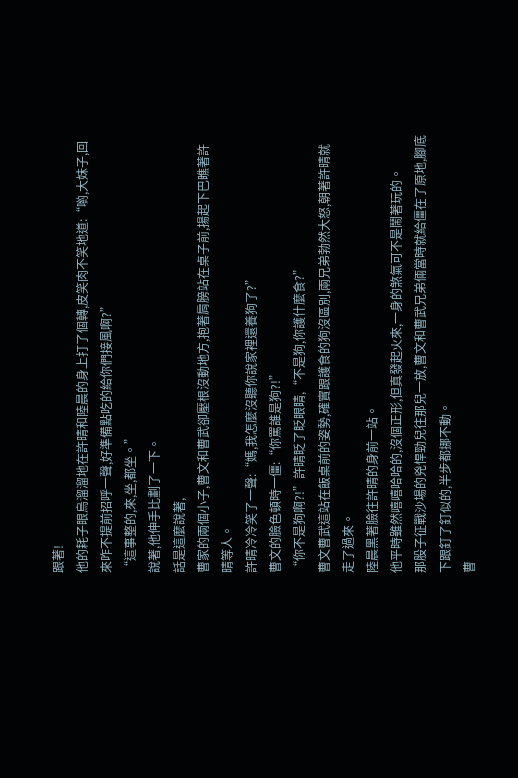跟著!
他的耗子眼烏溜溜地在許晴和陸晨的身上打了個轉,皮笑肉不笑地道:“喲,大妹子,回來咋不提前招呼一聲,好準備點吃的給你們接風啊?”
“這事整的,來,坐,都坐。”
說著,他伸手比劃了一下。
話是這麼說著,
曹家的兩個小子,曹文和曹武卻壓根沒動地方,抱著肩膀站在桌子前,揚起下巴瞧著許晴等人。
許晴冷冷笑了一聲:“媽,我怎麼沒聽你說家裡還養狗了?”
曹文的臉色頓時一僵:“你罵誰是狗?!”
“你不是狗啊?!”許晴眨了眨眼睛,“不是狗,你護什麼食?”
曹文曹武這站在飯桌前的姿勢,確實跟護食的狗沒區別,兩兄弟勃然大怒,朝著許晴就走了過來。
陸晨黑著臉往許晴的身前一站。
他平時雖然嘻嘻哈哈的,沒個正形,但真發起火來,一身的煞氣可不是鬧著玩的。
那股子征戰沙場的兇悍勁兒往那兒一放,曹文和曹武兄弟倆當時就給僵在了原地,腳底下跟釘了釘似的,半步都挪不動。
曹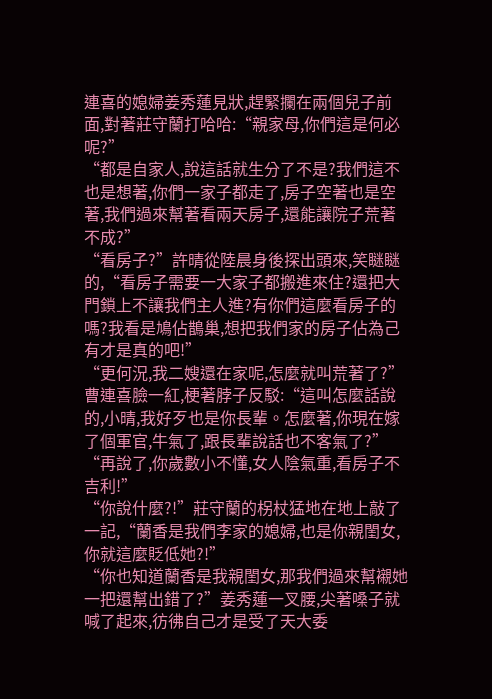連喜的媳婦姜秀蓮見狀,趕緊攔在兩個兒子前面,對著莊守蘭打哈哈:“親家母,你們這是何必呢?”
“都是自家人,說這話就生分了不是?我們這不也是想著,你們一家子都走了,房子空著也是空著,我們過來幫著看兩天房子,還能讓院子荒著不成?”
“看房子?”許晴從陸晨身後探出頭來,笑瞇瞇的,“看房子需要一大家子都搬進來住?還把大門鎖上不讓我們主人進?有你們這麼看房子的嗎?我看是鳩佔鵲巢,想把我們家的房子佔為己有才是真的吧!”
“更何況,我二嫂還在家呢,怎麼就叫荒著了?”
曹連喜臉一紅,梗著脖子反駁:“這叫怎麼話說的,小晴,我好歹也是你長輩。怎麼著,你現在嫁了個軍官,牛氣了,跟長輩說話也不客氣了?”
“再說了,你歲數小不懂,女人陰氣重,看房子不吉利!”
“你說什麼?!”莊守蘭的柺杖猛地在地上敲了一記,“蘭香是我們李家的媳婦,也是你親閨女,你就這麼貶低她?!”
“你也知道蘭香是我親閨女,那我們過來幫襯她一把還幫出錯了?”姜秀蓮一叉腰,尖著嗓子就喊了起來,彷彿自己才是受了天大委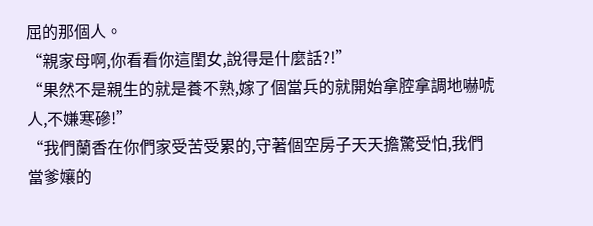屈的那個人。
“親家母啊,你看看你這閨女,說得是什麼話?!”
“果然不是親生的就是養不熟,嫁了個當兵的就開始拿腔拿調地嚇唬人,不嫌寒磣!”
“我們蘭香在你們家受苦受累的,守著個空房子天天擔驚受怕,我們當爹孃的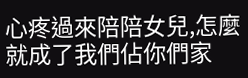心疼過來陪陪女兒,怎麼就成了我們佔你們家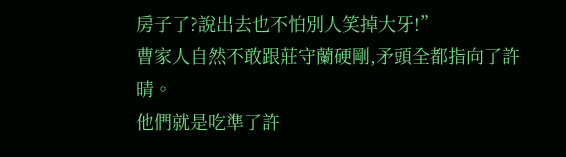房子了?說出去也不怕別人笑掉大牙!”
曹家人自然不敢跟莊守蘭硬剛,矛頭全都指向了許晴。
他們就是吃準了許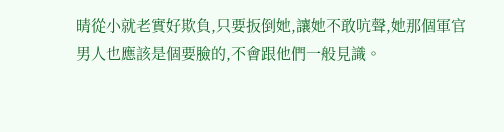晴從小就老實好欺負,只要扳倒她,讓她不敢吭聲,她那個軍官男人也應該是個要臉的,不會跟他們一般見識。